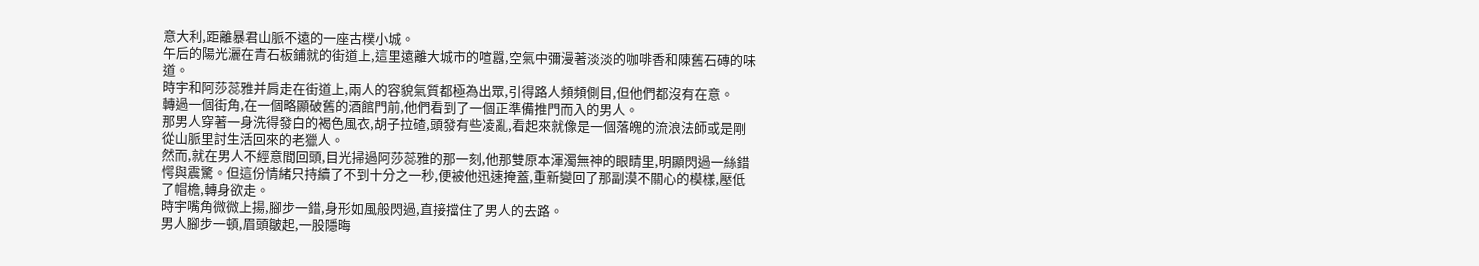意大利,距離暴君山脈不遠的一座古樸小城。
午后的陽光灑在青石板鋪就的街道上,這里遠離大城市的喧囂,空氣中彌漫著淡淡的咖啡香和陳舊石磚的味道。
時宇和阿莎蕊雅并肩走在街道上,兩人的容貌氣質都極為出眾,引得路人頻頻側目,但他們都沒有在意。
轉過一個街角,在一個略顯破舊的酒館門前,他們看到了一個正準備推門而入的男人。
那男人穿著一身洗得發白的褐色風衣,胡子拉碴,頭發有些凌亂,看起來就像是一個落魄的流浪法師或是剛從山脈里討生活回來的老獵人。
然而,就在男人不經意間回頭,目光掃過阿莎蕊雅的那一刻,他那雙原本渾濁無神的眼睛里,明顯閃過一絲錯愕與震驚。但這份情緒只持續了不到十分之一秒,便被他迅速掩蓋,重新變回了那副漠不關心的模樣,壓低了帽檐,轉身欲走。
時宇嘴角微微上揚,腳步一錯,身形如風般閃過,直接擋住了男人的去路。
男人腳步一頓,眉頭皺起,一股隱晦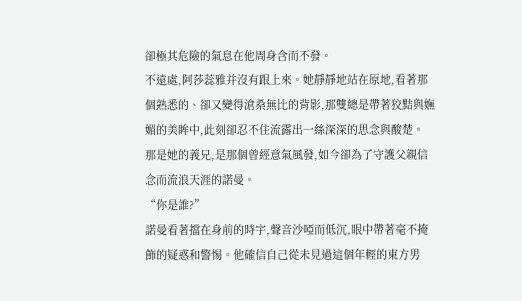卻極其危險的氣息在他周身含而不發。
不遠處,阿莎蕊雅并沒有跟上來。她靜靜地站在原地,看著那個熟悉的、卻又變得滄桑無比的背影,那雙總是帶著狡黠與嫵媚的美眸中,此刻卻忍不住流露出一絲深深的思念與酸楚。
那是她的義兄,是那個曾經意氣風發,如今卻為了守護父親信念而流浪天涯的諾曼。
“你是誰?”
諾曼看著擋在身前的時宇,聲音沙啞而低沉,眼中帶著毫不掩飾的疑惑和警惕。他確信自己從未見過這個年輕的東方男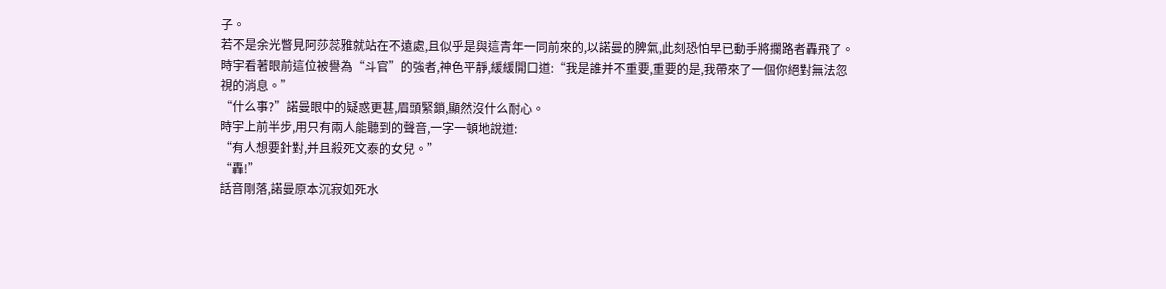子。
若不是余光瞥見阿莎蕊雅就站在不遠處,且似乎是與這青年一同前來的,以諾曼的脾氣,此刻恐怕早已動手將攔路者轟飛了。
時宇看著眼前這位被譽為“斗官”的強者,神色平靜,緩緩開口道:“我是誰并不重要,重要的是,我帶來了一個你絕對無法忽視的消息。”
“什么事?”諾曼眼中的疑惑更甚,眉頭緊鎖,顯然沒什么耐心。
時宇上前半步,用只有兩人能聽到的聲音,一字一頓地說道:
“有人想要針對,并且殺死文泰的女兒。”
“轟!”
話音剛落,諾曼原本沉寂如死水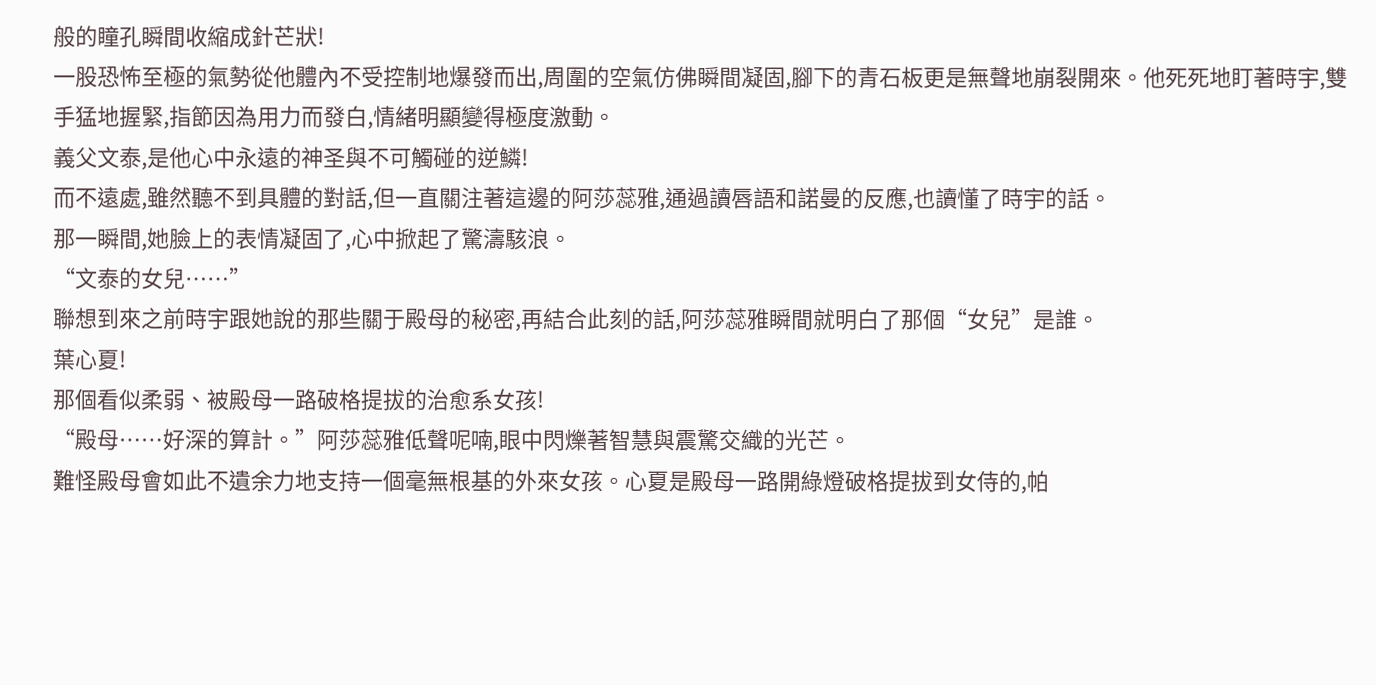般的瞳孔瞬間收縮成針芒狀!
一股恐怖至極的氣勢從他體內不受控制地爆發而出,周圍的空氣仿佛瞬間凝固,腳下的青石板更是無聲地崩裂開來。他死死地盯著時宇,雙手猛地握緊,指節因為用力而發白,情緒明顯變得極度激動。
義父文泰,是他心中永遠的神圣與不可觸碰的逆鱗!
而不遠處,雖然聽不到具體的對話,但一直關注著這邊的阿莎蕊雅,通過讀唇語和諾曼的反應,也讀懂了時宇的話。
那一瞬間,她臉上的表情凝固了,心中掀起了驚濤駭浪。
“文泰的女兒……”
聯想到來之前時宇跟她說的那些關于殿母的秘密,再結合此刻的話,阿莎蕊雅瞬間就明白了那個“女兒”是誰。
葉心夏!
那個看似柔弱、被殿母一路破格提拔的治愈系女孩!
“殿母……好深的算計。”阿莎蕊雅低聲呢喃,眼中閃爍著智慧與震驚交織的光芒。
難怪殿母會如此不遺余力地支持一個毫無根基的外來女孩。心夏是殿母一路開綠燈破格提拔到女侍的,帕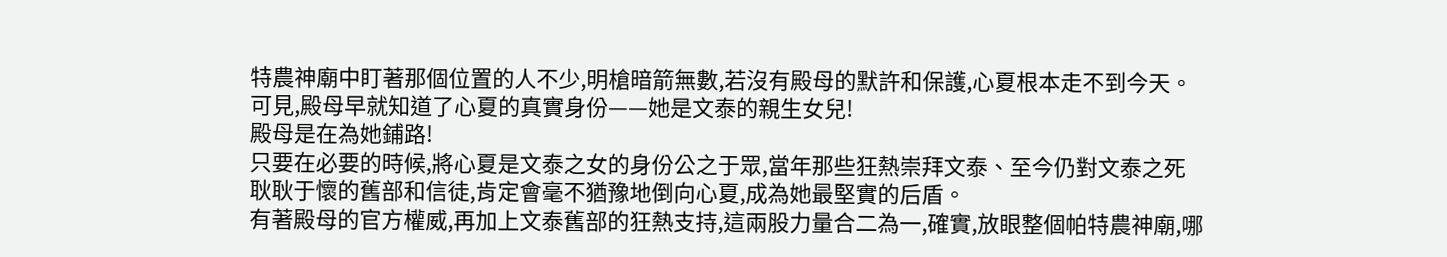特農神廟中盯著那個位置的人不少,明槍暗箭無數,若沒有殿母的默許和保護,心夏根本走不到今天。
可見,殿母早就知道了心夏的真實身份——她是文泰的親生女兒!
殿母是在為她鋪路!
只要在必要的時候,將心夏是文泰之女的身份公之于眾,當年那些狂熱崇拜文泰、至今仍對文泰之死耿耿于懷的舊部和信徒,肯定會毫不猶豫地倒向心夏,成為她最堅實的后盾。
有著殿母的官方權威,再加上文泰舊部的狂熱支持,這兩股力量合二為一,確實,放眼整個帕特農神廟,哪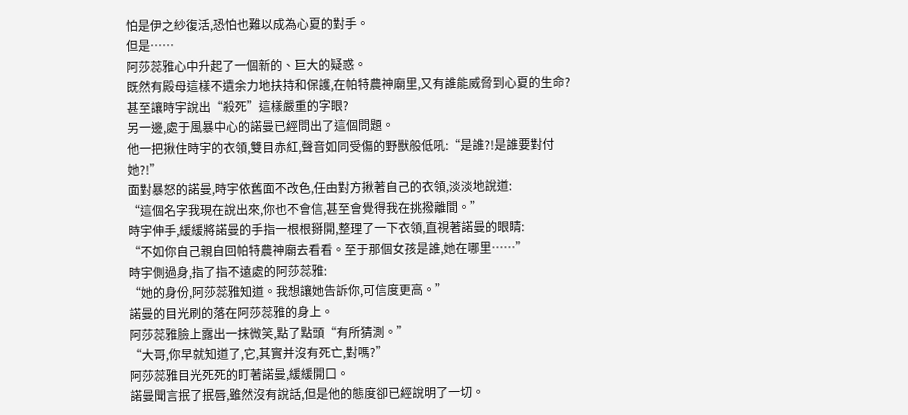怕是伊之紗復活,恐怕也難以成為心夏的對手。
但是……
阿莎蕊雅心中升起了一個新的、巨大的疑惑。
既然有殿母這樣不遺余力地扶持和保護,在帕特農神廟里,又有誰能威脅到心夏的生命?甚至讓時宇說出“殺死”這樣嚴重的字眼?
另一邊,處于風暴中心的諾曼已經問出了這個問題。
他一把揪住時宇的衣領,雙目赤紅,聲音如同受傷的野獸般低吼:“是誰?!是誰要對付她?!”
面對暴怒的諾曼,時宇依舊面不改色,任由對方揪著自己的衣領,淡淡地說道:
“這個名字我現在說出來,你也不會信,甚至會覺得我在挑撥離間。”
時宇伸手,緩緩將諾曼的手指一根根掰開,整理了一下衣領,直視著諾曼的眼睛:
“不如你自己親自回帕特農神廟去看看。至于那個女孩是誰,她在哪里……”
時宇側過身,指了指不遠處的阿莎蕊雅:
“她的身份,阿莎蕊雅知道。我想讓她告訴你,可信度更高。”
諾曼的目光刷的落在阿莎蕊雅的身上。
阿莎蕊雅臉上露出一抹微笑,點了點頭“有所猜測。”
“大哥,你早就知道了,它,其實并沒有死亡,對嗎?”
阿莎蕊雅目光死死的盯著諾曼,緩緩開口。
諾曼聞言抿了抿唇,雖然沒有說話,但是他的態度卻已經說明了一切。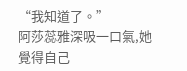“我知道了。”
阿莎蕊雅深吸一口氣,她覺得自己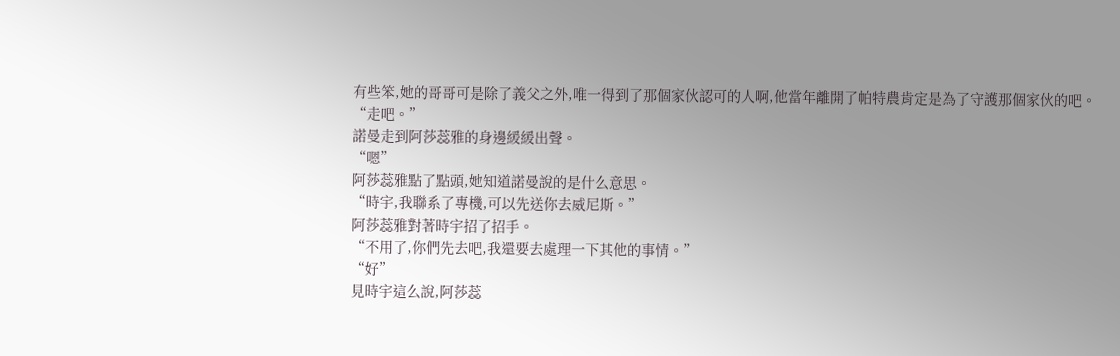有些笨,她的哥哥可是除了義父之外,唯一得到了那個家伙認可的人啊,他當年離開了帕特農肯定是為了守護那個家伙的吧。
“走吧。”
諾曼走到阿莎蕊雅的身邊緩緩出聲。
“嗯”
阿莎蕊雅點了點頭,她知道諾曼說的是什么意思。
“時宇,我聯系了專機,可以先送你去威尼斯。”
阿莎蕊雅對著時宇招了招手。
“不用了,你們先去吧,我還要去處理一下其他的事情。”
“好”
見時宇這么說,阿莎蕊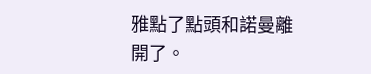雅點了點頭和諾曼離開了。